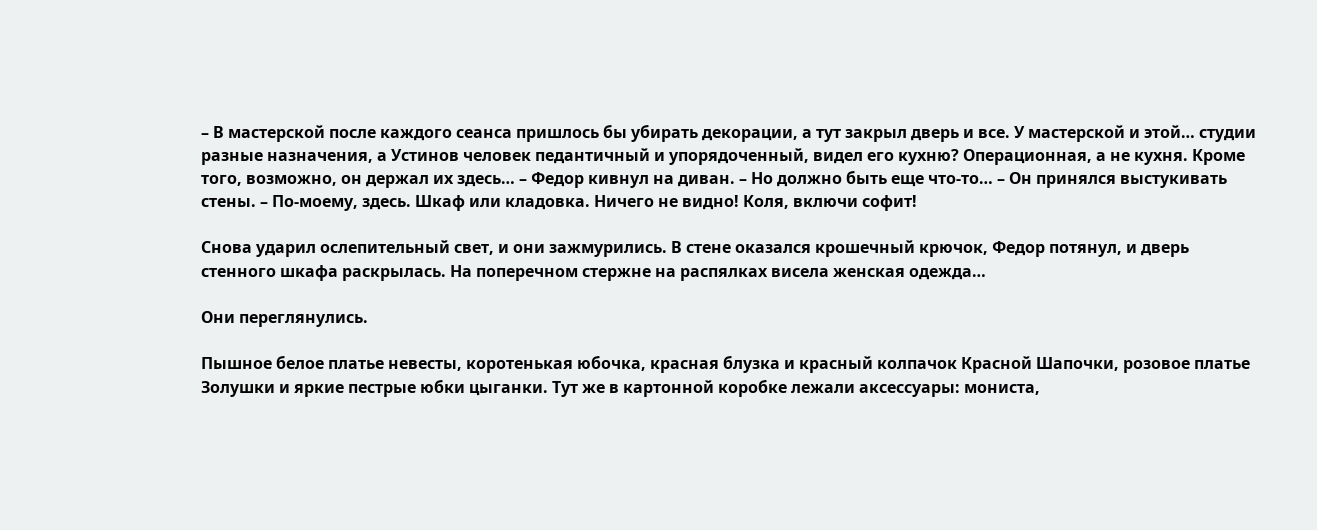– В мастерской после каждого сеанса пришлось бы убирать декорации, а тут закрыл дверь и все. У мастерской и этой… студии разные назначения, а Устинов человек педантичный и упорядоченный, видел его кухню? Операционная, а не кухня. Кроме того, возможно, он держал их здесь… – Федор кивнул на диван. – Но должно быть еще что-то… – Он принялся выстукивать стены. – По-моему, здесь. Шкаф или кладовка. Ничего не видно! Коля, включи софит!

Снова ударил ослепительный свет, и они зажмурились. В стене оказался крошечный крючок, Федор потянул, и дверь стенного шкафа раскрылась. На поперечном стержне на распялках висела женская одежда…

Они переглянулись.

Пышное белое платье невесты, коротенькая юбочка, красная блузка и красный колпачок Красной Шапочки, розовое платье Золушки и яркие пестрые юбки цыганки. Тут же в картонной коробке лежали аксессуары: мониста,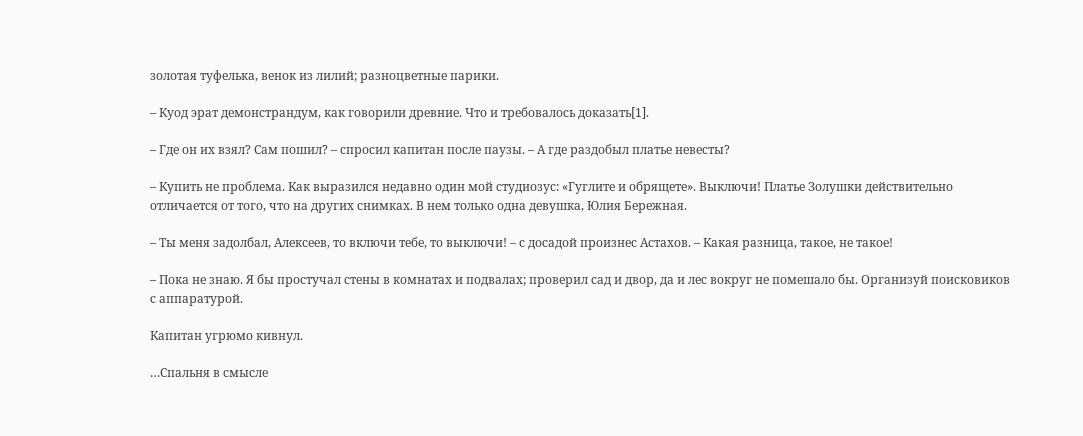золотая туфелька, венок из лилий; разноцветные парики.

– Куод эрат демонстрандум, как говорили древние. Что и требовалось доказать[1].

– Где он их взял? Сам пошил? – спросил капитан после паузы. – А где раздобыл платье невесты?

– Купить не проблема. Как выразился недавно один мой студиозус: «Гуглите и обрящете». Выключи! Платье Золушки действительно отличается от того, что на других снимках. В нем только одна девушка, Юлия Бережная.

– Ты меня задолбал, Алексеев, то включи тебе, то выключи! – с досадой произнес Астахов. – Какая разница, такое, не такое!

– Пока не знаю. Я бы простучал стены в комнатах и подвалах; проверил сад и двор, да и лес вокруг не помешало бы. Организуй поисковиков с аппаратурой.

Капитан угрюмо кивнул.

…Спальня в смысле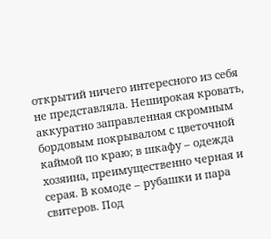открытий ничего интересного из себя не представляла. Неширокая кровать, аккуратно заправленная скромным бордовым покрывалом с цветочной каймой по краю; в шкафу – одежда хозяина, преимущественно черная и серая. В комоде – рубашки и пара свитеров. Под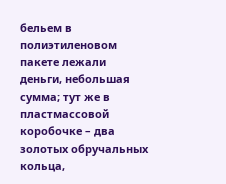бельем в полиэтиленовом пакете лежали деньги, небольшая сумма; тут же в пластмассовой коробочке – два золотых обручальных кольца,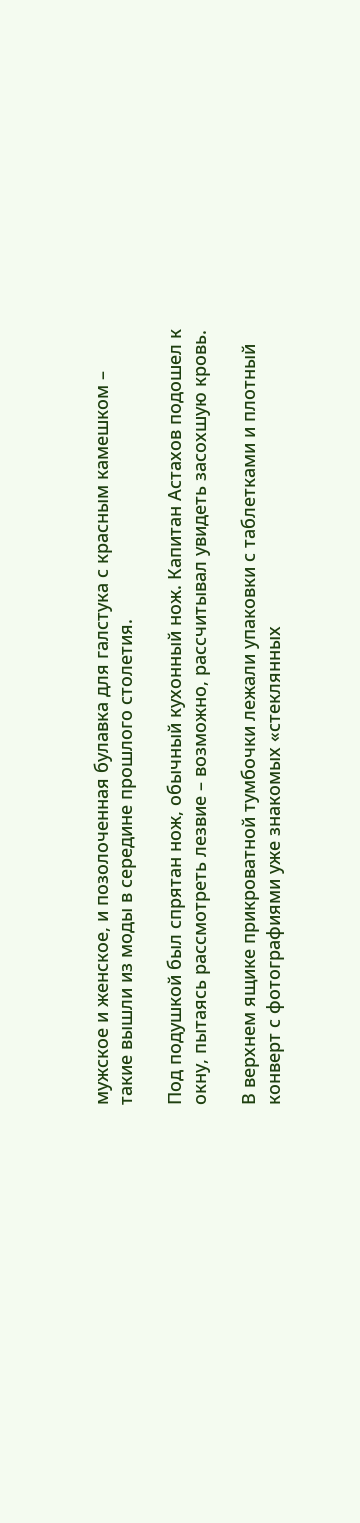мужское и женское, и позолоченная булавка для галстука с красным камешком – такие вышли из моды в середине прошлого столетия.

Под подушкой был спрятан нож, обычный кухонный нож. Капитан Астахов подошел к окну, пытаясь рассмотреть лезвие – возможно, рассчитывал увидеть засохшую кровь.

В верхнем ящике прикроватной тумбочки лежали упаковки с таблетками и плотный конверт с фотографиями уже знакомых «стеклянных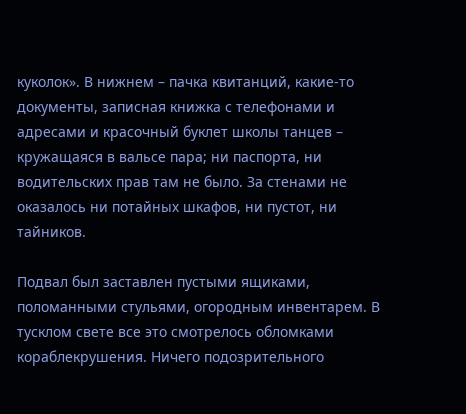куколок». В нижнем – пачка квитанций, какие-то документы, записная книжка с телефонами и адресами и красочный буклет школы танцев – кружащаяся в вальсе пара; ни паспорта, ни водительских прав там не было. За стенами не оказалось ни потайных шкафов, ни пустот, ни тайников.

Подвал был заставлен пустыми ящиками, поломанными стульями, огородным инвентарем. В тусклом свете все это смотрелось обломками кораблекрушения. Ничего подозрительного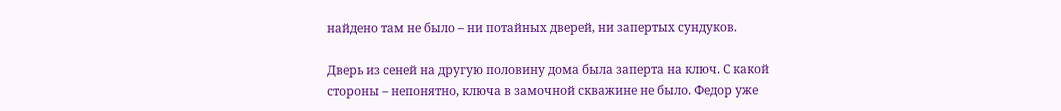найдено там не было – ни потайных дверей, ни запертых сундуков.

Дверь из сеней на другую половину дома была заперта на ключ. С какой стороны – непонятно, ключа в замочной скважине не было. Федор уже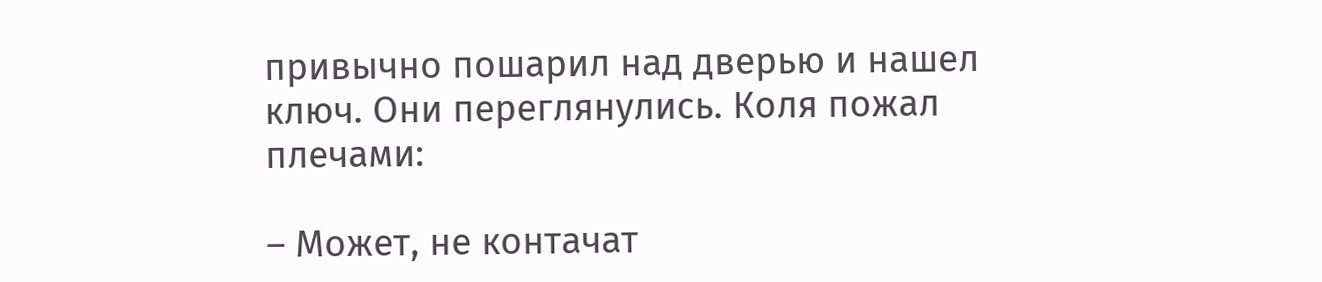привычно пошарил над дверью и нашел ключ. Они переглянулись. Коля пожал плечами:

– Может, не контачат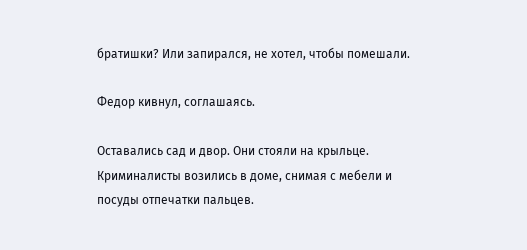братишки? Или запирался, не хотел, чтобы помешали.

Федор кивнул, соглашаясь.

Оставались сад и двор. Они стояли на крыльце. Криминалисты возились в доме, снимая с мебели и посуды отпечатки пальцев.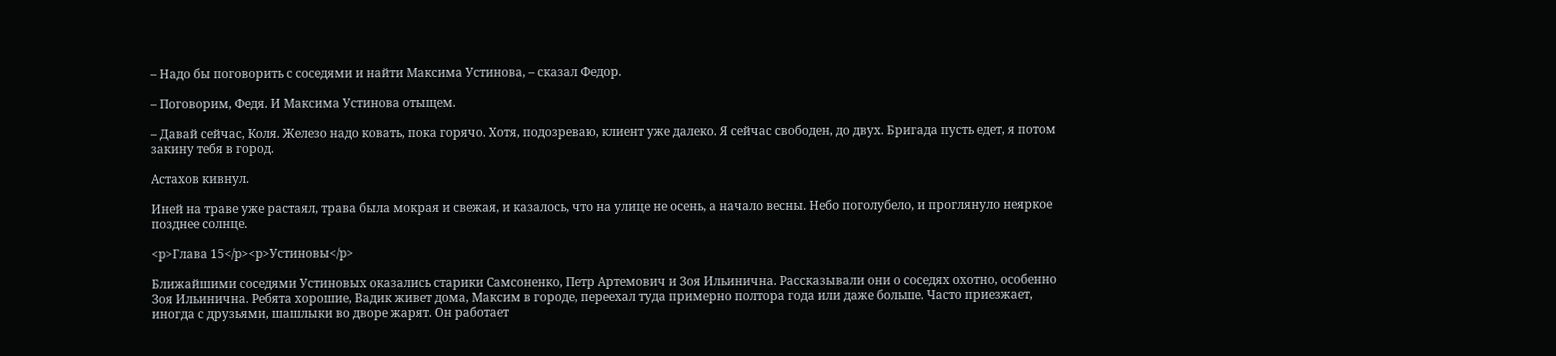– Надо бы поговорить с соседями и найти Максима Устинова, – сказал Федор.

– Поговорим, Федя. И Максима Устинова отыщем.

– Давай сейчас, Коля. Железо надо ковать, пока горячо. Хотя, подозреваю, клиент уже далеко. Я сейчас свободен, до двух. Бригада пусть едет, я потом закину тебя в город.

Астахов кивнул.

Иней на траве уже растаял, трава была мокрая и свежая, и казалось, что на улице не осень, а начало весны. Небо поголубело, и проглянуло неяркое позднее солнце.

<p>Глава 15</p><p>Устиновы</p>

Ближайшими соседями Устиновых оказались старики Самсоненко, Петр Артемович и Зоя Ильинична. Рассказывали они о соседях охотно, особенно Зоя Ильинична. Ребята хорошие, Вадик живет дома, Максим в городе, переехал туда примерно полтора года или даже больше. Часто приезжает, иногда с друзьями, шашлыки во дворе жарят. Он работает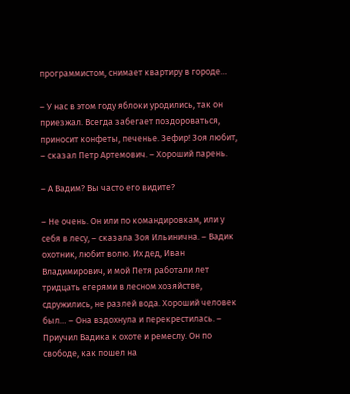программистом, снимает квартиру в городе…

– У нас в этом году яблоки уродились, так он приезжал. Всегда забегает поздороваться, приносит конфеты, печенье. Зефир! Зоя любит, – сказал Петр Артемович. – Хороший парень.

– А Вадим? Вы часто его видите?

– Не очень. Он или по командировкам, или у себя в лесу, – сказала Зоя Ильинична. – Вадик охотник, любит волю. Их дед, Иван Владимирович, и мой Петя работали лет тридцать егерями в лесном хозяйстве, сдружились, не разлей вода. Хороший человек был… – Она вздохнула и перекрестилась. – Приучил Вадика к охоте и ремеслу. Он по свободе, как пошел на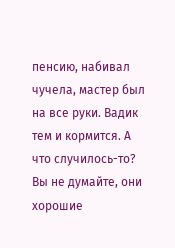пенсию, набивал чучела, мастер был на все руки. Вадик тем и кормится. А что случилось-то? Вы не думайте, они хорошие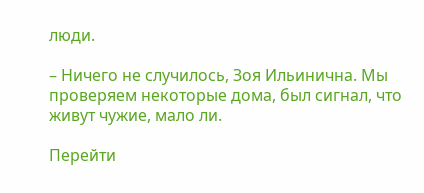люди.

– Ничего не случилось, Зоя Ильинична. Мы проверяем некоторые дома, был сигнал, что живут чужие, мало ли.

Перейти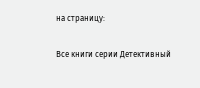на страницу:

Все книги серии Детективный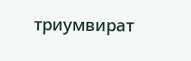триумвират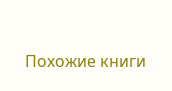Похожие книги